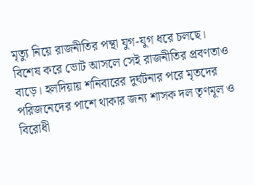মৃত্যু নিয়ে রাজনীতির পন্থা যুগ-যুগ ধরে চলছে। বিশেষ করে ভোট আসলে সেই রাজনীতির প্রবণতাও বাড়ে। হলদিয়ায় শনিবারের দুর্ঘটনার পরে মৃতদের পরিজনেদের পাশে থাকার জন্য শাসক দল তৃণমূল ও বিরোধী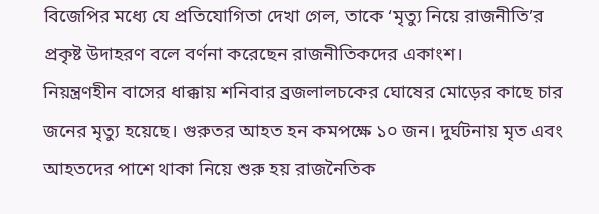বিজেপির মধ্যে যে প্রতিযোগিতা দেখা গেল, তাকে ‘মৃত্যু নিয়ে রাজনীতি’র প্রকৃষ্ট উদাহরণ বলে বর্ণনা করেছেন রাজনীতিকদের একাংশ।
নিয়ন্ত্রণহীন বাসের ধাক্কায় শনিবার ব্রজলালচকের ঘোষের মোড়ের কাছে চার জনের মৃত্যু হয়েছে। গুরুতর আহত হন কমপক্ষে ১০ জন। দুর্ঘটনায় মৃত এবং আহতদের পাশে থাকা নিয়ে শুরু হয় রাজনৈতিক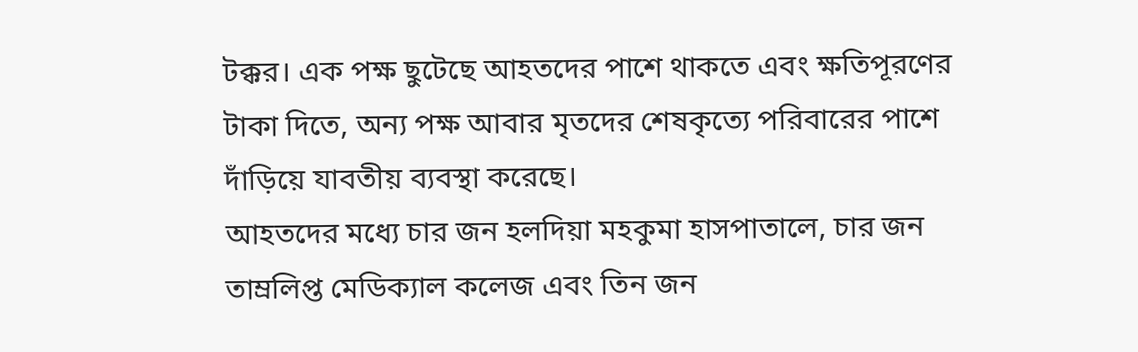টক্কর। এক পক্ষ ছুটেছে আহতদের পাশে থাকতে এবং ক্ষতিপূরণের টাকা দিতে, অন্য পক্ষ আবার মৃতদের শেষকৃত্যে পরিবারের পাশে দাঁড়িয়ে যাবতীয় ব্যবস্থা করেছে।
আহতদের মধ্যে চার জন হলদিয়া মহকুমা হাসপাতালে, চার জন তাম্রলিপ্ত মেডিক্যাল কলেজ এবং তিন জন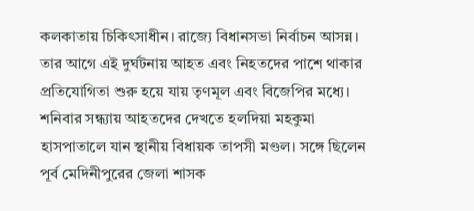কলকাতায় চিকিৎসাধীন। রাজ্যে বিধানসভা নির্বাচন আসন্ন। তার আগে এই দুর্ঘটনায় আহত এবং নিহতদের পাশে থাকার প্রতিযোগিতা শুরু হয়ে যায় তৃণমূল এবং বিজেপির মধ্যে। শনিবার সন্ধ্যায় আহতদের দেখতে হলদিয়া মহকুমা হাসপাতালে যান স্থানীয় বিধায়ক তাপসী মণ্ডল। সঙ্গে ছিলেন পূর্ব মেদিনীপুরের জেলা শাসক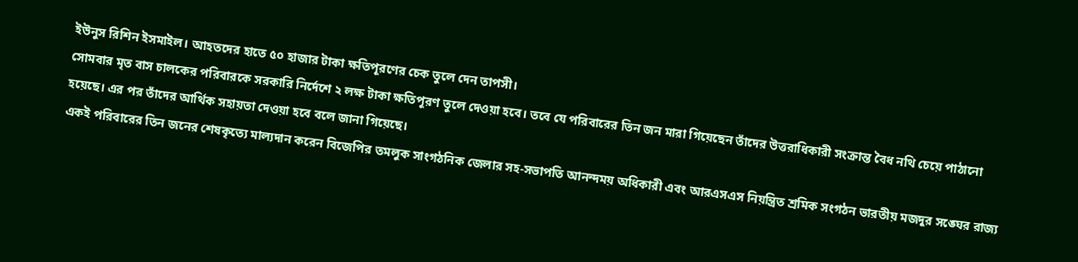ইউনুস রিশিন ইসমাইল। আহতদের হাতে ৫০ হাজার টাকা ক্ষতিপূরণের চেক তুলে দেন তাপসী।
সোমবার মৃত বাস চালকের পরিবারকে সরকারি নির্দেশে ২ লক্ষ টাকা ক্ষতিপূরণ তুলে দেওয়া হবে। তবে যে পরিবারের তিন জন মারা গিয়েছেন তাঁদের উত্তরাধিকারী সংক্রান্ত বৈধ নথি চেয়ে পাঠানো হয়েছে। এর পর তাঁদের আর্থিক সহায়তা দেওয়া হবে বলে জানা গিয়েছে।
একই পরিবারের তিন জনের শেষকৃত্যে মাল্যদান করেন বিজেপির তমলুক সাংগঠনিক জেলার সহ-সভাপতি আনন্দময় অধিকারী এবং আরএসএস নিয়ন্ত্রিত শ্রমিক সংগঠন ভারতীয় মজদুর সঙ্ঘের রাজ্য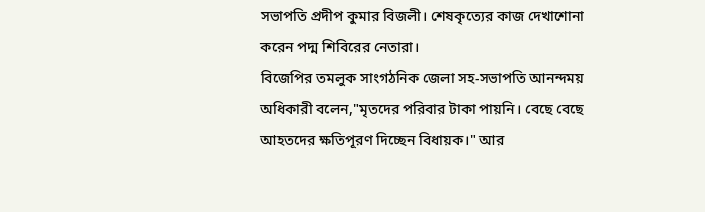সভাপতি প্রদীপ কুমার বিজলী। শেষকৃত্যের কাজ দেখাশোনা করেন পদ্ম শিবিরের নেতারা।
বিজেপির তমলুক সাংগঠনিক জেলা সহ-সভাপতি আনন্দময় অধিকারী বলেন,"মৃতদের পরিবার টাকা পায়নি। বেছে বেছে আহতদের ক্ষতিপূরণ দিচ্ছেন বিধায়ক।" আর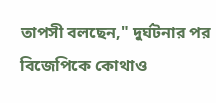তাপসী বলছেন," দুর্ঘটনার পর বিজেপিকে কোথাও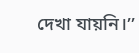দেখা যায়নি।’’